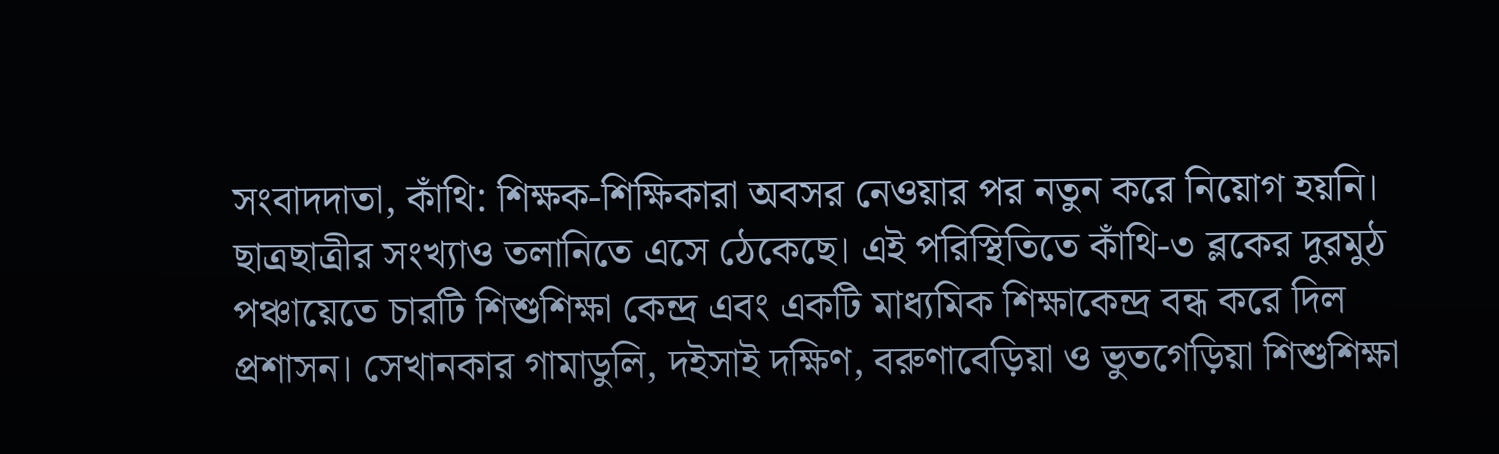সংবাদদাতা, কাঁথি: শিক্ষক-শিক্ষিকারা অবসর নেওয়ার পর নতুন করে নিয়োগ হয়নি। ছাত্রছাত্রীর সংখ্যাও তলানিতে এসে ঠেকেছে। এই পরিস্থিতিতে কাঁথি-৩ ব্লকের দুরমুঠ পঞ্চায়েতে চারটি শিশুশিক্ষা কেন্দ্র এবং একটি মাধ্যমিক শিক্ষাকেন্দ্র বন্ধ করে দিল প্রশাসন। সেখানকার গামাডুলি, দইসাই দক্ষিণ, বরুণাবেড়িয়া ও ভুতগেড়িয়া শিশুশিক্ষা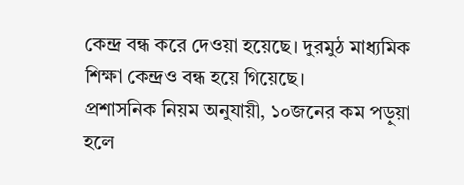কেন্দ্র বন্ধ করে দেওয়া হয়েছে। দুরমুঠ মাধ্যমিক শিক্ষা কেন্দ্রও বন্ধ হয়ে গিয়েছে।
প্রশাসনিক নিয়ম অনুযায়ী, ১০জনের কম পড়ুয়া হলে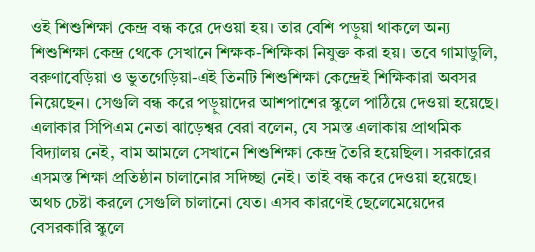ওই শিশুশিক্ষা কেন্দ্র বন্ধ করে দেওয়া হয়। তার বেশি পড়ুয়া থাকলে অন্য শিশুশিক্ষা কেন্দ্র থেকে সেখানে শিক্ষক-শিক্ষিকা নিযুক্ত করা হয়। তবে গামাডুলি, বরুণাবেড়িয়া ও ভুতগেড়িয়া-এই তিনটি শিশুশিক্ষা কেন্দ্রেই শিক্ষিকারা অবসর নিয়েছেন। সেগুলি বন্ধ করে পড়ুয়াদের আশপাশের স্কুলে পাঠিয়ে দেওয়া হয়েছে।
এলাকার সিপিএম নেতা ঝাড়েশ্বর বেরা বলেন, যে সমস্ত এলাকায় প্রাথমিক বিদ্যালয় নেই, বাম আমলে সেখানে শিশুশিক্ষা কেন্দ্র তৈরি হয়েছিল। সরকারের এসমস্ত শিক্ষা প্রতিষ্ঠান চালানোর সদিচ্ছা নেই। তাই বন্ধ করে দেওয়া হয়েছে। অথচ চেষ্টা করলে সেগুলি চালানো যেত। এসব কারণেই ছেলেমেয়েদের বেসরকারি স্কুলে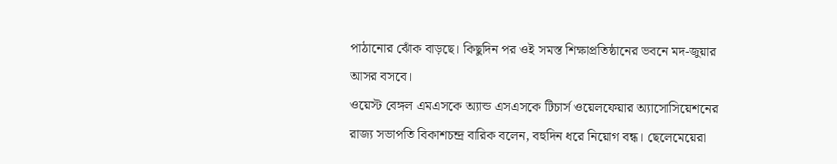পাঠানোর ঝোঁক বাড়ছে। কিছুদিন পর ওই সমস্ত শিক্ষাপ্রতিষ্ঠানের ভবনে মদ-জুয়ার আসর বসবে।
ওয়েস্ট বেঙ্গল এমএসকে অ্যান্ড এসএসকে টিচার্স ওয়েলফেয়ার অ্যাসোসিয়েশনের রাজ্য সভাপতি বিকাশচন্দ্র বারিক বলেন, বহুদিন ধরে নিয়োগ বন্ধ। ছেলেমেয়েরা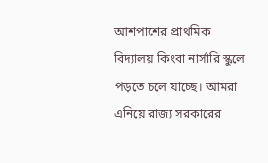আশপাশের প্রাথমিক বিদ্যালয় কিংবা নার্সারি স্কুলে পড়তে চলে যাচ্ছে। আমরা এনিয়ে রাজ্য সরকারের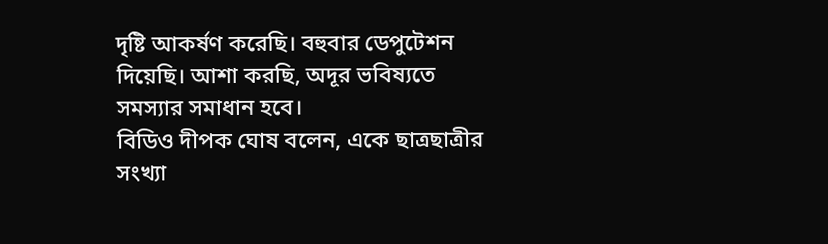দৃষ্টি আকর্ষণ করেছি। বহুবার ডেপুটেশন দিয়েছি। আশা করছি, অদূর ভবিষ্যতে সমস্যার সমাধান হবে।
বিডিও দীপক ঘোষ বলেন, একে ছাত্রছাত্রীর সংখ্যা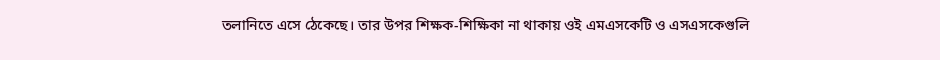তলানিতে এসে ঠেকেছে। তার উপর শিক্ষক-শিক্ষিকা না থাকায় ওই এমএসকেটি ও এসএসকেগুলি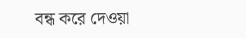বন্ধ করে দেওয়া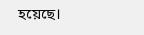হয়েছে।